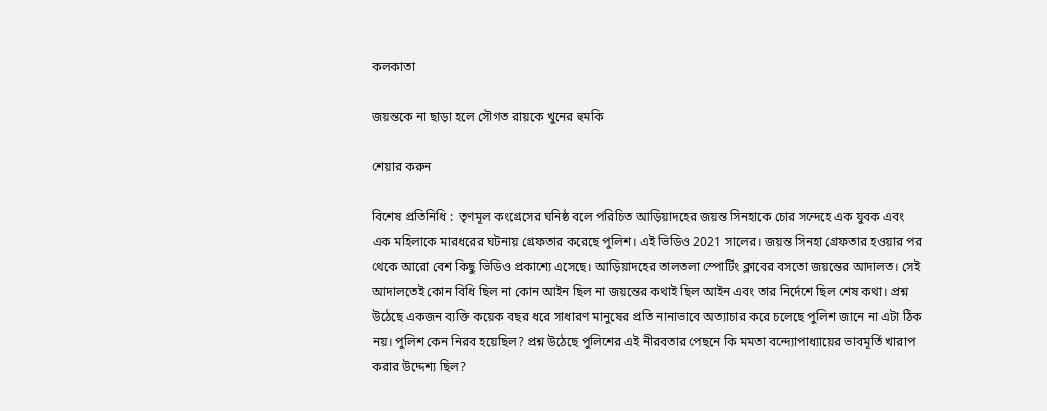কলকাতা

জয়ন্তকে না ছাড়া হলে সৌগত রায়কে খুনের হুমকি

শেয়ার করুন

বিশেষ প্রতিনিধি :  তৃণমূল কংগ্রেসের ঘনিষ্ঠ বলে পরিচিত আড়িয়াদহের জয়ন্ত সিনহাকে চোর সন্দেহে এক যুবক এবং এক মহিলাকে মারধরের ঘটনায় গ্রেফতার করেছে পুলিশ। এই ভিডিও 2021 সালের। জয়ন্ত সিনহা গ্রেফতার হওয়ার পর থেকে আরো বেশ কিছু ভিডিও প্রকাশ্যে এসেছে। আড়িয়াদহের তালতলা স্পোর্টিং ক্লাবের বসতো জয়ন্তের আদালত। সেই আদালতেই কোন বিধি ছিল না কোন আইন ছিল না জয়ন্তের কথাই ছিল আইন এবং তার নির্দেশে ছিল শেষ কথা। প্রশ্ন উঠেছে একজন ব্যক্তি কয়েক বছর ধরে সাধারণ মানুষের প্রতি নানাভাবে অত্যাচার করে চলেছে পুলিশ জানে না এটা ঠিক নয়। পুলিশ কেন নিরব হয়েছিল? প্রশ্ন উঠেছে পুলিশের এই নীরবতার পেছনে কি মমতা বন্দ্যোপাধ্যায়ের ভাবমূর্তি খারাপ করার উদ্দেশ্য ছিল?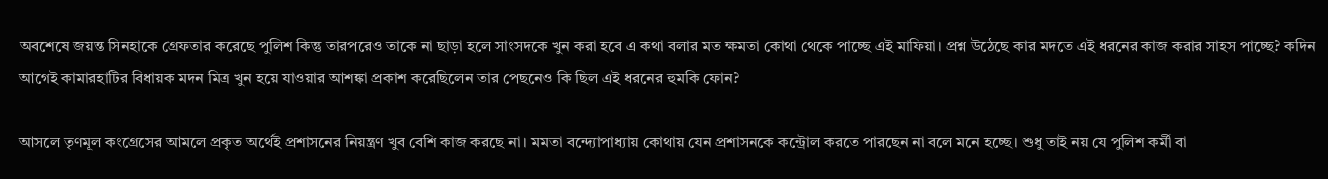অবশেষে জয়ন্ত সিনহাকে গ্রেফতার করেছে পুলিশ কিন্তু তারপরেও তাকে না ছাড়া হলে সাংসদকে খুন করা হবে এ কথা বলার মত ক্ষমতা কোথা থেকে পাচ্ছে এই মাফিয়া। প্রশ্ন উঠেছে কার মদতে এই ধরনের কাজ করার সাহস পাচ্ছে? কদিন আগেই কামারহাটির বিধায়ক মদন মিত্র খুন হয়ে যাওয়ার আশঙ্কা প্রকাশ করেছিলেন তার পেছনেও কি ছিল এই ধরনের হুমকি ফোন?

আসলে তৃণমূল কংগ্রেসের আমলে প্রকৃত অর্থেই প্রশাসনের নিয়ন্ত্রণ খুব বেশি কাজ করছে না। মমতা বন্দ্যোপাধ্যায় কোথায় যেন প্রশাসনকে কন্ট্রোল করতে পারছেন না বলে মনে হচ্ছে। শুধু তাই নয় যে পুলিশ কর্মী বা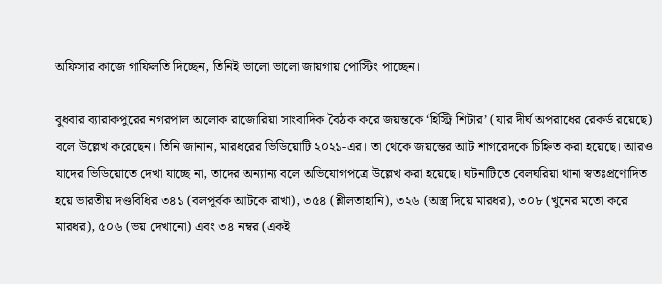অফিসার কাজে গাফিলতি দিচ্ছেন, তিনিই ভালো ভালো জায়গায় পোস্টিং পাচ্ছেন।

বুধবার ব্যারাকপুরের নগরপাল অলোক রাজোরিয়া সাংবাদিক বৈঠক করে জয়ন্তকে ‘হিস্ট্রি শিটার’ (যার দীর্ঘ অপরাধের রেকর্ড রয়েছে) বলে উল্লেখ করেছেন। তিনি জানান, মারধরের ভিডিয়োটি ২০২১-এর। তা থেকে জয়ন্তের আট শাগরেদকে চিহ্নিত করা হয়েছে। আরও যাদের ভিডিয়োতে দেখা যাচ্ছে না, তাদের অন্যান্য বলে অভিযোগপত্রে উল্লেখ করা হয়েছে। ঘটনাটিতে বেলঘরিয়া থানা স্বতঃপ্রণোদিত হয়ে ভারতীয় দণ্ডবিধির ৩৪১ (বলপূর্বক আটকে রাখা), ৩৫৪ (শ্লীলতাহানি), ৩২৬ (অস্ত্র দিয়ে মারধর), ৩০৮ (খুনের মতো করে মারধর), ৫০৬ (ভয় দেখানো) এবং ৩৪ নম্বর (একই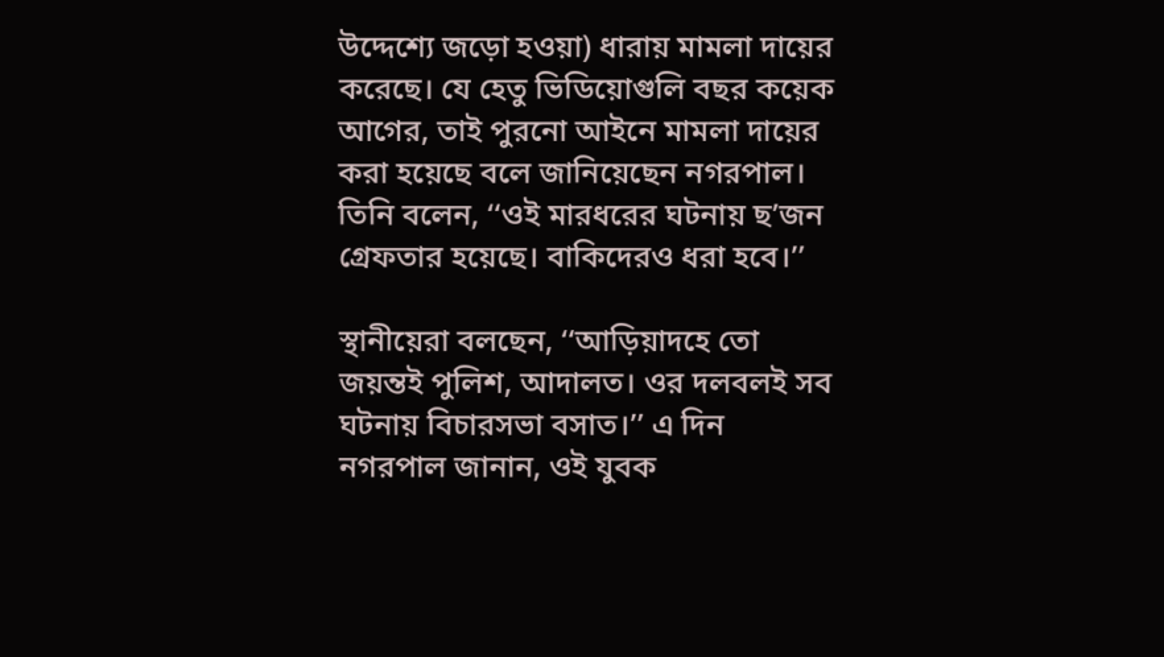উদ্দেশ্যে জড়ো হওয়া) ধারায় মামলা দায়ের করেছে। যে হেতু ভিডিয়োগুলি বছর কয়েক আগের, তাই পুরনো আইনে মামলা দায়ের করা হয়েছে বলে জানিয়েছেন নগরপাল। তিনি বলেন, ‘‘ওই মারধরের ঘটনায় ছ’জন গ্রেফতার হয়েছে। বাকিদেরও ধরা হবে।’’

স্থানীয়েরা বলছেন, ‘‘আড়িয়াদহে তো জয়ন্তই পুলিশ, আদালত। ওর দলবলই সব ঘটনায় বিচারসভা বসাত।’’ এ দিন নগরপাল জানান, ওই যুবক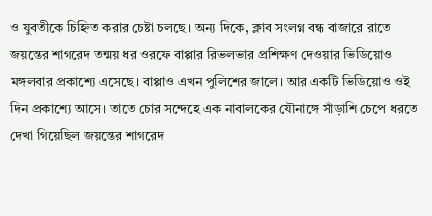ও যুবতীকে চিহ্নিত করার চেষ্টা চলছে। অন্য দিকে, ক্লাব সংলগ্ন বন্ধ বাজারে রাতে জয়ন্তের শাগরেদ তন্ময় ধর ওরফে বাপ্পার রিভলভার প্রশিক্ষণ দেওয়ার ভিডিয়োও মঙ্গলবার প্রকাশ্যে এসেছে। বাপ্পাও এখন পুলিশের জালে। আর একটি ভিডিয়োও ওই দিন প্রকাশ্যে আসে। তাতে চোর সন্দেহে এক নাবালকের যৌনাঙ্গে সাঁড়াশি চেপে ধরতে দেখা গিয়েছিল জয়ন্তের শাগরেদ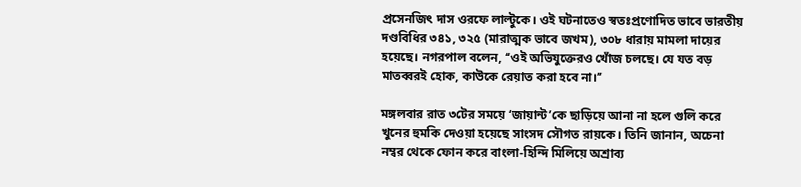প্রসেনজিৎ দাস ওরফে লাল্টুকে। ওই ঘটনাতেও স্বতঃপ্রণোদিত ভাবে ভারতীয় দণ্ডবিধির ৩৪১, ৩২৫ (মারাত্মক ভাবে জখম), ৩০৮ ধারায় মামলা দায়ের হয়েছে। নগরপাল বলেন, ‘‘ওই অভিযুক্তেরও খোঁজ চলছে। যে যত বড় মাতব্বরই হোক, কাউকে রেয়াত করা হবে না।’’

মঙ্গলবার রাত ৩টের সময়ে ‘জায়ান্ট’কে ছাড়িয়ে আনা না হলে গুলি করে খুনের হুমকি দেওয়া হয়েছে সাংসদ সৌগত রায়কে। তিনি জানান, অচেনা নম্বর থেকে ফোন করে বাংলা-হিন্দি মিলিয়ে অশ্রাব্য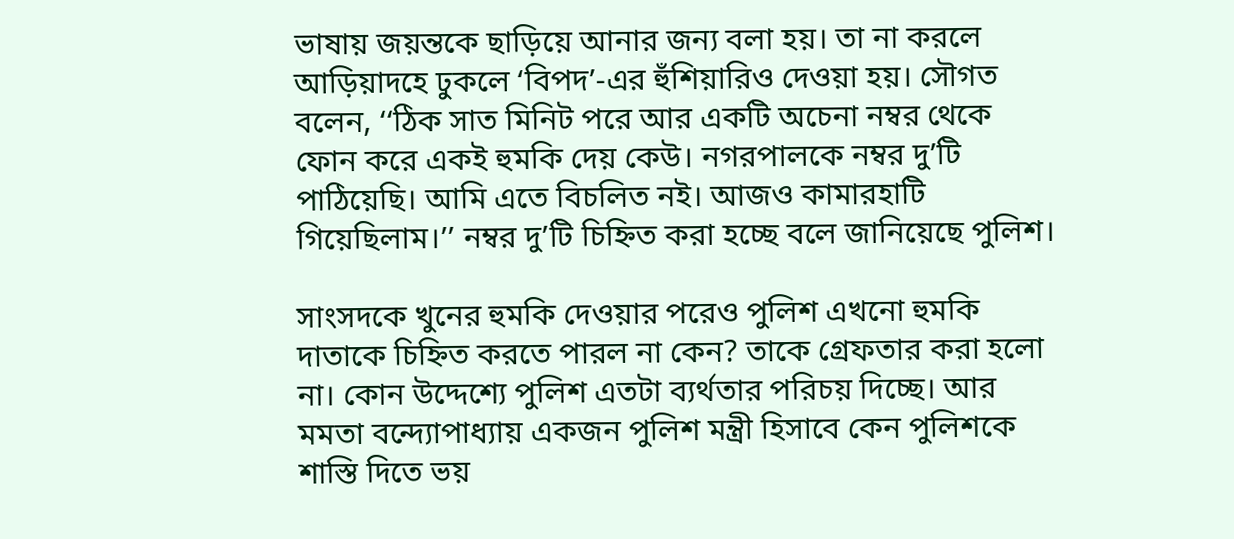ভাষায় জয়ন্তকে ছাড়িয়ে আনার জন্য বলা হয়। তা না করলে আড়িয়াদহে ঢুকলে ‘বিপদ’-এর হুঁশিয়ারিও দেওয়া হয়। সৌগত বলেন, ‘‘ঠিক সাত মিনিট পরে আর একটি অচেনা নম্বর থেকে ফোন করে একই হুমকি দেয় কেউ। নগরপালকে নম্বর দু’টি পাঠিয়েছি। আমি এতে বিচলিত নই। আজও কামারহাটি গিয়েছিলাম।’’ নম্বর দু’টি চিহ্নিত করা হচ্ছে বলে জানিয়েছে পুলিশ।

সাংসদকে খুনের হুমকি দেওয়ার পরেও পুলিশ এখনো হুমকি দাতাকে চিহ্নিত করতে পারল না কেন? তাকে গ্রেফতার করা হলো না। কোন উদ্দেশ্যে পুলিশ এতটা ব্যর্থতার পরিচয় দিচ্ছে। আর মমতা বন্দ্যোপাধ্যায় একজন পুলিশ মন্ত্রী হিসাবে কেন পুলিশকে শাস্তি দিতে ভয়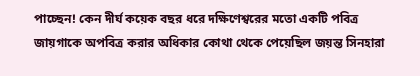পাচ্ছেন! কেন দীর্ঘ কয়েক বছর ধরে দক্ষিণেশ্বরের মতো একটি পবিত্র জায়গাকে অপবিত্র করার অধিকার কোথা থেকে পেয়েছিল জয়ন্ত সিনহারা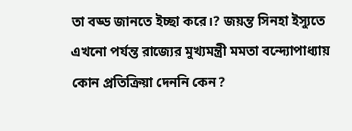তা বড্ড জানতে ইচ্ছা করে।? জয়ন্ত সিনহা ইস্যুতে এখনো পর্যন্ত রাজ্যের মুখ্যমন্ত্রী মমতা বন্দ্যোপাধ্যায় কোন প্রতিক্রিয়া দেননি কেন?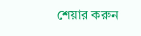শেয়ার করুন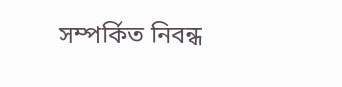সম্পর্কিত নিবন্ধ